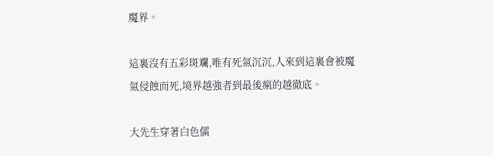魔界。

這裏沒有五彩斑斕,唯有死氣沉沉,人來到這裏會被魔氣侵蝕而死,境界越強者到最後瘋的越徹底。

大先生穿著白色儒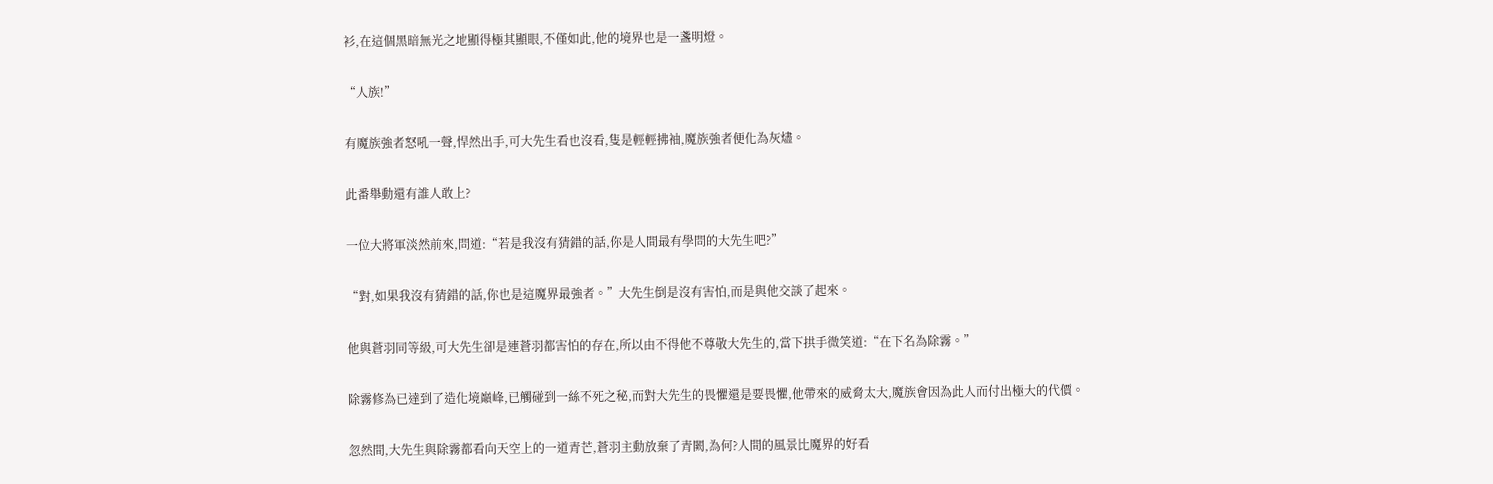衫,在這個黑暗無光之地顯得極其顯眼,不僅如此,他的境界也是一盞明燈。

“人族!”

有魔族強者怒吼一聲,悍然出手,可大先生看也沒看,隻是輕輕拂袖,魔族強者便化為灰燼。

此番舉動還有誰人敢上?

一位大將軍淡然前來,問道:“若是我沒有猜錯的話,你是人間最有學問的大先生吧?”

“對,如果我沒有猜錯的話,你也是這魔界最強者。”大先生倒是沒有害怕,而是與他交談了起來。

他與蒼羽同等級,可大先生卻是連蒼羽都害怕的存在,所以由不得他不尊敬大先生的,當下拱手微笑道:“在下名為除霧。”

除霧修為已達到了造化境巔峰,已觸碰到一絲不死之秘,而對大先生的畏懼還是要畏懼,他帶來的威脅太大,魔族會因為此人而付出極大的代價。

忽然間,大先生與除霧都看向天空上的一道青芒,蒼羽主動放棄了青闕,為何?人間的風景比魔界的好看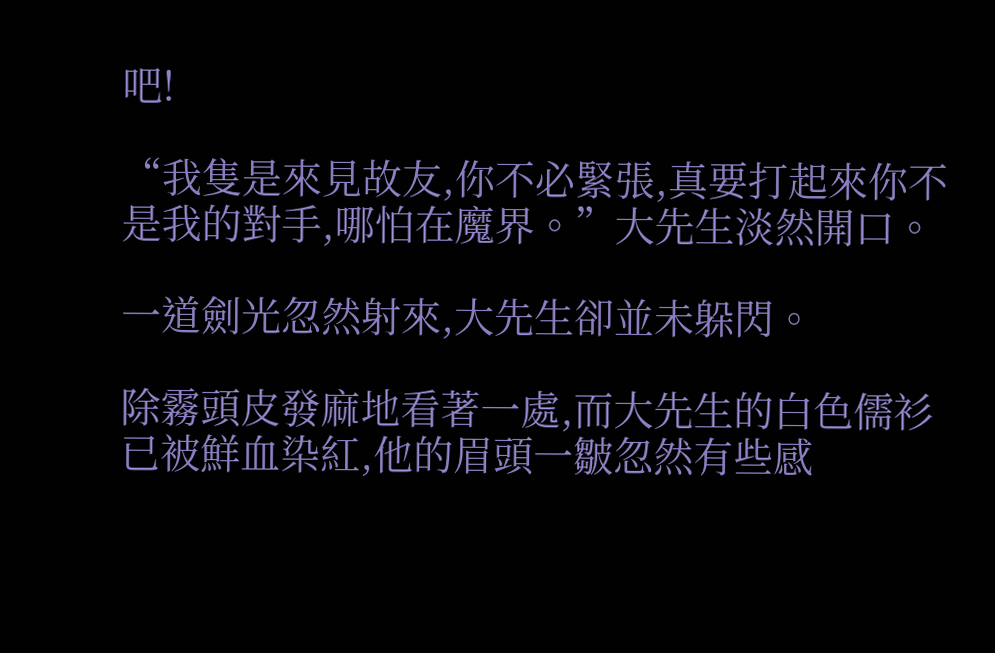吧!

“我隻是來見故友,你不必緊張,真要打起來你不是我的對手,哪怕在魔界。”大先生淡然開口。

一道劍光忽然射來,大先生卻並未躲閃。

除霧頭皮發麻地看著一處,而大先生的白色儒衫已被鮮血染紅,他的眉頭一皺忽然有些感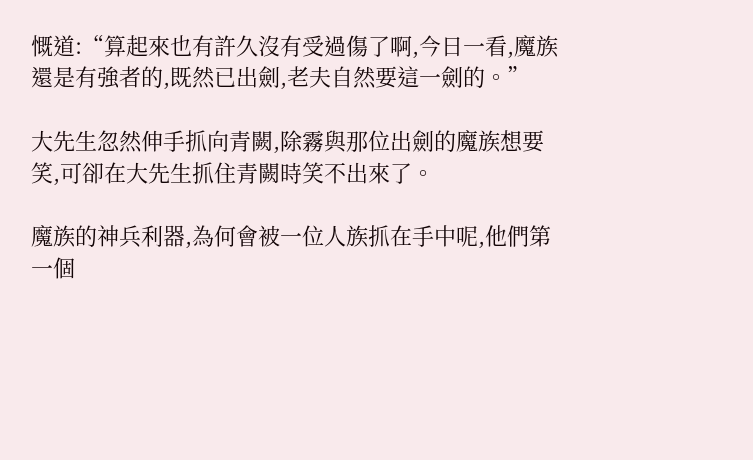慨道:“算起來也有許久沒有受過傷了啊,今日一看,魔族還是有強者的,既然已出劍,老夫自然要這一劍的。”

大先生忽然伸手抓向青闕,除霧與那位出劍的魔族想要笑,可卻在大先生抓住青闕時笑不出來了。

魔族的神兵利器,為何會被一位人族抓在手中呢,他們第一個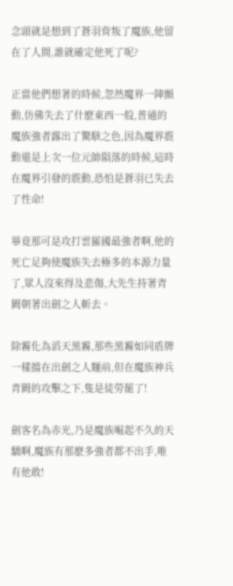念頭就是想到了蒼羽背叛了魔族,他留在了人間,誰就確定他死了呢?

正當他們想著的時候,忽然魔界一陣顫動,仿佛失去了什麽東西一般,普通的魔族強者露出了驚駭之色,因為魔界震動還是上次一位元帥隕落的時候,這時在魔界引發的震動,恐怕是蒼羽已失去了性命!

畢竟那可是攻打雲羅國最強者啊,他的死亡足夠使魔族失去極多的本源力量了,眾人沒來得及悲傷,大先生持著青闕朝著出劍之人斬去。

除霧化為滔天黑霧,那些黑霧如同盾牌一樣擋在出劍之人麵前,但在魔族神兵青闕的攻擊之下,隻是徒勞罷了!

劍客名為赤光,乃是魔族崛起不久的天驕啊,魔族有那麽多強者都不出手,唯有他敢!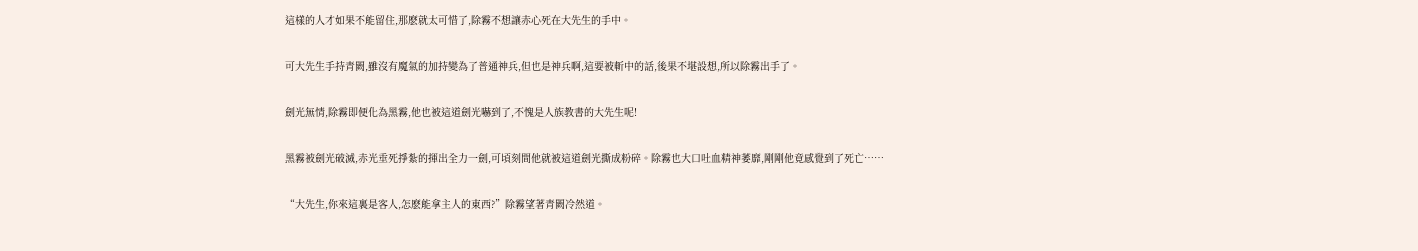這樣的人才如果不能留住,那麽就太可惜了,除霧不想讓赤心死在大先生的手中。

可大先生手持青闕,雖沒有魔氣的加持變為了普通神兵,但也是神兵啊,這要被斬中的話,後果不堪設想,所以除霧出手了。

劍光無情,除霧即便化為黑霧,他也被這道劍光嚇到了,不愧是人族教書的大先生呢!

黑霧被劍光破滅,赤光垂死掙紮的揮出全力一劍,可頃刻間他就被這道劍光撕成粉碎。除霧也大口吐血精神萎靡,剛剛他竟感覺到了死亡……

“大先生,你來這裏是客人,怎麽能拿主人的東西?”除霧望著青闕冷然道。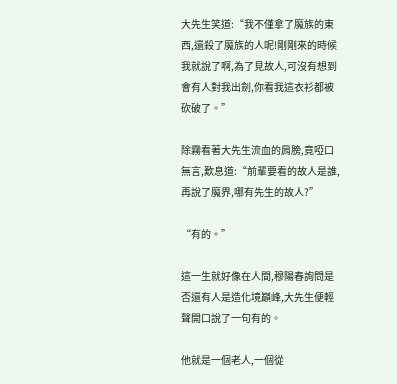大先生笑道:“我不僅拿了魔族的東西,還殺了魔族的人呢!剛剛來的時候我就說了啊,為了見故人,可沒有想到會有人對我出劍,你看我這衣衫都被砍破了。”

除霧看著大先生流血的肩膀,竟啞口無言,歎息道:“前輩要看的故人是誰,再說了魔界,哪有先生的故人?”

“有的。”

這一生就好像在人間,穆陽春詢問是否還有人是造化境巔峰,大先生便輕聲開口說了一句有的。

他就是一個老人,一個從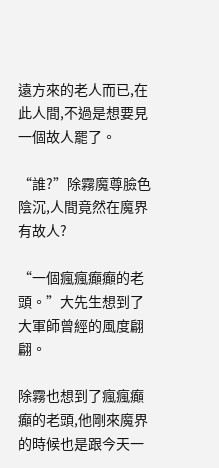遠方來的老人而已,在此人間,不過是想要見一個故人罷了。

“誰?”除霧魔尊臉色陰沉,人間竟然在魔界有故人?

“一個瘋瘋癲癲的老頭。”大先生想到了大軍師曾經的風度翩翩。

除霧也想到了瘋瘋癲癲的老頭,他剛來魔界的時候也是跟今天一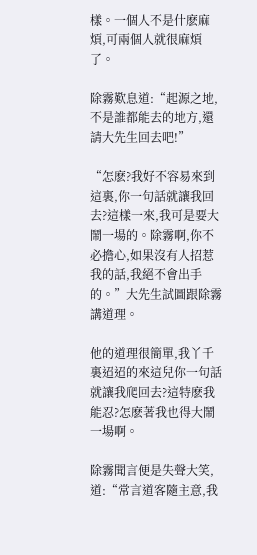樣。一個人不是什麽麻煩,可兩個人就很麻煩了。

除霧歎息道:“起源之地,不是誰都能去的地方,還請大先生回去吧!”

“怎麽?我好不容易來到這裏,你一句話就讓我回去?這樣一來,我可是要大鬧一場的。除霧啊,你不必擔心,如果沒有人招惹我的話,我絕不會出手的。”大先生試圖跟除霧講道理。

他的道理很簡單,我丫千裏迢迢的來這兒你一句話就讓我爬回去?這特麽我能忍?怎麽著我也得大鬧一場啊。

除霧聞言便是失聲大笑,道:“常言道客隨主意,我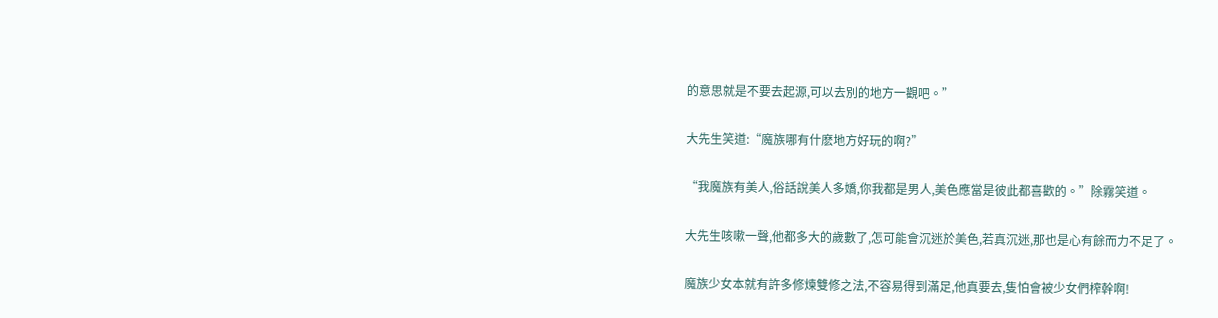的意思就是不要去起源,可以去別的地方一觀吧。”

大先生笑道:“魔族哪有什麽地方好玩的啊?”

“我魔族有美人,俗話說美人多嬌,你我都是男人,美色應當是彼此都喜歡的。”除霧笑道。

大先生咳嗽一聲,他都多大的歲數了,怎可能會沉迷於美色,若真沉迷,那也是心有餘而力不足了。

魔族少女本就有許多修煉雙修之法,不容易得到滿足,他真要去,隻怕會被少女們榨幹啊!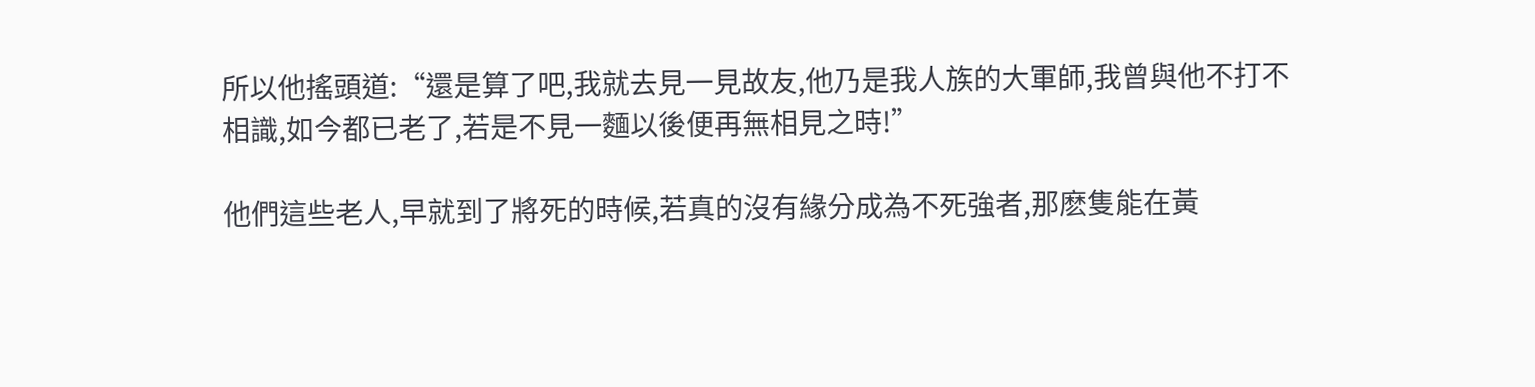所以他搖頭道:“還是算了吧,我就去見一見故友,他乃是我人族的大軍師,我曾與他不打不相識,如今都已老了,若是不見一麵以後便再無相見之時!”

他們這些老人,早就到了將死的時候,若真的沒有緣分成為不死強者,那麽隻能在黃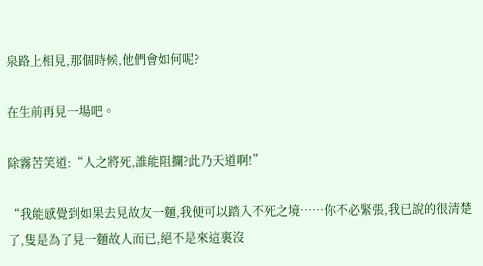泉路上相見,那個時候,他們會如何呢?

在生前再見一場吧。

除霧苦笑道:“人之將死,誰能阻攔?此乃天道啊!”

“我能感覺到如果去見故友一麵,我便可以踏入不死之境……你不必緊張,我已說的很清楚了,隻是為了見一麵故人而已,絕不是來這裏沒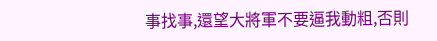事找事,還望大將軍不要逼我動粗,否則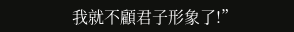我就不顧君子形象了!”